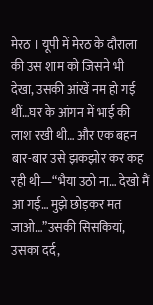मेरठ । यूपी में मेरठ के दौराला की उस शाम को जिसने भी देखा, उसकी आंखें नम हो गई थीं…घर के आंगन में भाई की लाश रखी थी… और एक बहन बार-बार उसे झकझोर कर कह रही थी—“भैया उठो ना… देखो मैं आ गई… मुझे छोड़कर मत जाओ…”उसकी सिसकियां, उसका दर्द,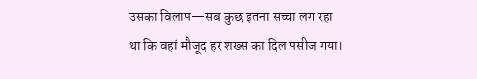उसका विलाप—सब कुछ इतना सच्चा लग रहा था कि वहां मौजूद हर शख्स का दिल पसीज गया।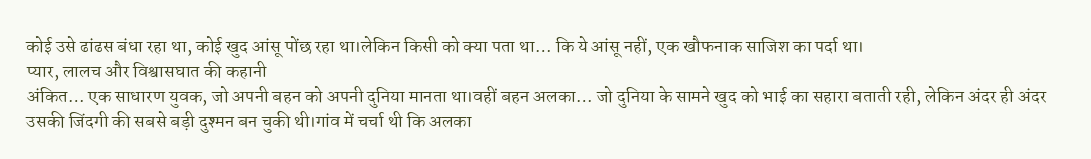कोई उसे ढांढस बंधा रहा था, कोई खुद आंसू पोंछ रहा था।लेकिन किसी को क्या पता था… कि ये आंसू नहीं, एक खौफनाक साजिश का पर्दा था।
प्यार, लालच और विश्वासघात की कहानी
अंकित… एक साधारण युवक, जो अपनी बहन को अपनी दुनिया मानता था।वहीं बहन अलका… जो दुनिया के सामने खुद को भाई का सहारा बताती रही, लेकिन अंदर ही अंदर उसकी जिंदगी की सबसे बड़ी दुश्मन बन चुकी थी।गांव में चर्चा थी कि अलका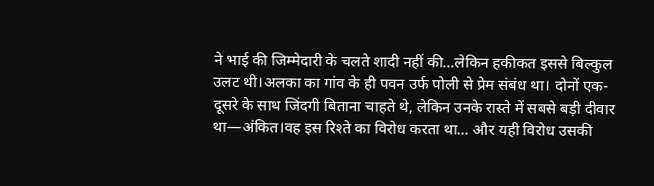ने भाई की जिम्मेदारी के चलते शादी नहीं की…लेकिन हकीकत इससे बिल्कुल उलट थी।अलका का गांव के ही पवन उर्फ पोली से प्रेम संबंध था। दोनों एक-दूसरे के साथ जिंदगी बिताना चाहते थे, लेकिन उनके रास्ते में सबसे बड़ी दीवार था—अंकित।वह इस रिश्ते का विरोध करता था… और यही विरोध उसकी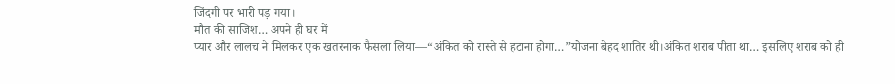जिंदगी पर भारी पड़ गया।
मौत की साजिश… अपने ही घर में
प्यार और लालच ने मिलकर एक खतरनाक फैसला लिया—“अंकित को रास्ते से हटाना होगा…”योजना बेहद शातिर थी।अंकित शराब पीता था… इसलिए शराब को ही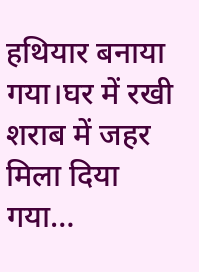हथियार बनाया गया।घर में रखी शराब में जहर मिला दिया गया…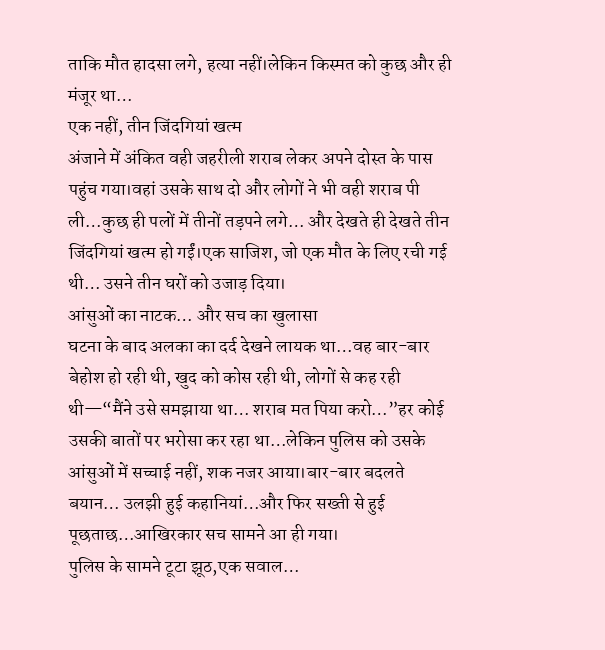ताकि मौत हादसा लगे, हत्या नहीं।लेकिन किस्मत को कुछ और ही मंजूर था…
एक नहीं, तीन जिंदगियां खत्म
अंजाने में अंकित वही जहरीली शराब लेकर अपने दोस्त के पास पहुंच गया।वहां उसके साथ दो और लोगों ने भी वही शराब पी ली…कुछ ही पलों में तीनों तड़पने लगे… और देखते ही देखते तीन जिंदगियां खत्म हो गईं।एक साजिश, जो एक मौत के लिए रची गई थी… उसने तीन घरों को उजाड़ दिया।
आंसुओं का नाटक… और सच का खुलासा
घटना के बाद अलका का दर्द देखने लायक था…वह बार-बार बेहोश हो रही थी, खुद को कोस रही थी, लोगों से कह रही थी—“मैंने उसे समझाया था… शराब मत पिया करो…”हर कोई उसकी बातों पर भरोसा कर रहा था…लेकिन पुलिस को उसके आंसुओं में सच्चाई नहीं, शक नजर आया।बार-बार बदलते बयान… उलझी हुई कहानियां…और फिर सख्ती से हुई पूछताछ…आखिरकार सच सामने आ ही गया।
पुलिस के सामने टूटा झूठ,एक सवाल…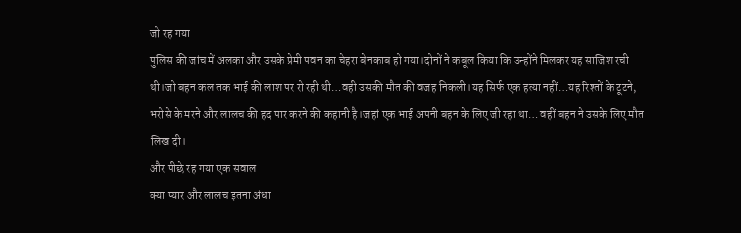जो रह गया
पुलिस की जांच में अलका और उसके प्रेमी पवन का चेहरा बेनकाब हो गया।दोनों ने कबूल किया कि उन्होंने मिलकर यह साजिश रची थी।जो बहन कल तक भाई की लाश पर रो रही थी…वही उसकी मौत की वजह निकली।यह सिर्फ एक हत्या नहीं…यह रिश्तों के टूटने, भरोसे के मरने और लालच की हद पार करने की कहानी है।जहां एक भाई अपनी बहन के लिए जी रहा था… वहीं बहन ने उसके लिए मौत लिख दी।
और पीछे रह गया एक सवाल
क्या प्यार और लालच इतना अंधा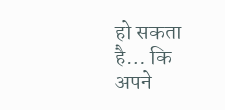हो सकता है… कि अपने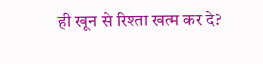ही खून से रिश्ता खत्म कर दे?